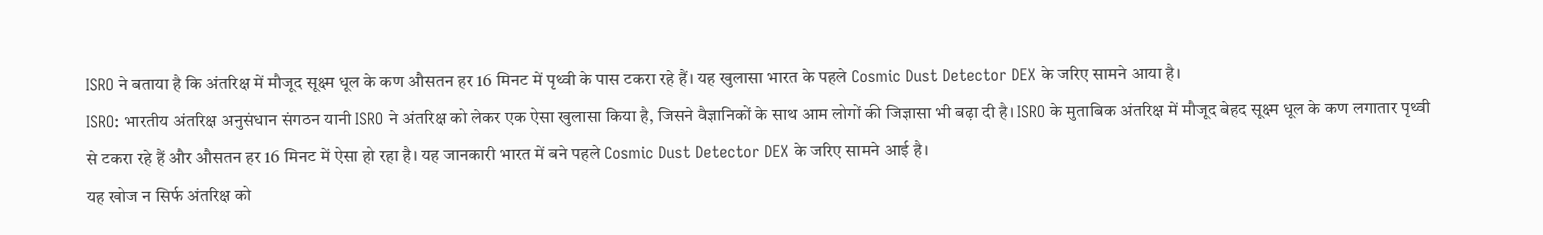ISRO ने बताया है कि अंतरिक्ष में मौजूद सूक्ष्म धूल के कण औसतन हर 16 मिनट में पृथ्वी के पास टकरा रहे हैं। यह खुलासा भारत के पहले Cosmic Dust Detector DEX के जरिए सामने आया है।
ISRO: भारतीय अंतरिक्ष अनुसंधान संगठन यानी ISRO ने अंतरिक्ष को लेकर एक ऐसा खुलासा किया है, जिसने वैज्ञानिकों के साथ आम लोगों की जिज्ञासा भी बढ़ा दी है। ISRO के मुताबिक अंतरिक्ष में मौजूद बेहद सूक्ष्म धूल के कण लगातार पृथ्वी से टकरा रहे हैं और औसतन हर 16 मिनट में ऐसा हो रहा है। यह जानकारी भारत में बने पहले Cosmic Dust Detector DEX के जरिए सामने आई है।
यह खोज न सिर्फ अंतरिक्ष को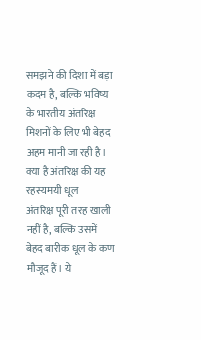समझने की दिशा में बड़ा कदम है, बल्कि भविष्य के भारतीय अंतरिक्ष मिशनों के लिए भी बेहद अहम मानी जा रही है।
क्या है अंतरिक्ष की यह रहस्यमयी धूल
अंतरिक्ष पूरी तरह खाली नहीं है, बल्कि उसमें बेहद बारीक धूल के कण मौजूद हैं। ये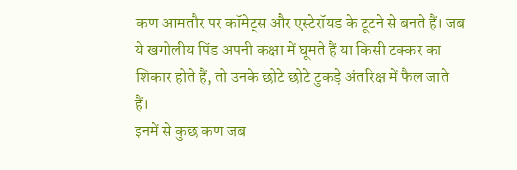कण आमतौर पर कॉमेट्स और एस्टेरॉयड के टूटने से बनते हैं। जब ये खगोलीय पिंड अपनी कक्षा में घूमते हैं या किसी टक्कर का शिकार होते हैं, तो उनके छोटे छोटे टुकड़े अंतरिक्ष में फैल जाते हैं।
इनमें से कुछ कण जब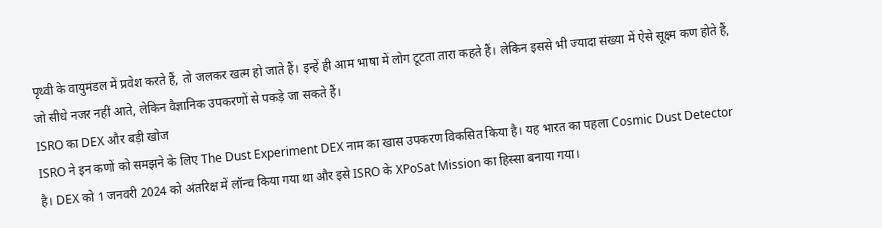पृथ्वी के वायुमंडल में प्रवेश करते हैं, तो जलकर खत्म हो जाते हैं। इन्हें ही आम भाषा में लोग टूटता तारा कहते हैं। लेकिन इससे भी ज्यादा संख्या में ऐसे सूक्ष्म कण होते हैं, जो सीधे नजर नहीं आते, लेकिन वैज्ञानिक उपकरणों से पकड़े जा सकते हैं।
ISRO का DEX और बड़ी खोज
ISRO ने इन कणों को समझने के लिए The Dust Experiment DEX नाम का खास उपकरण विकसित किया है। यह भारत का पहला Cosmic Dust Detector है। DEX को 1 जनवरी 2024 को अंतरिक्ष में लॉन्च किया गया था और इसे ISRO के XPoSat Mission का हिस्सा बनाया गया।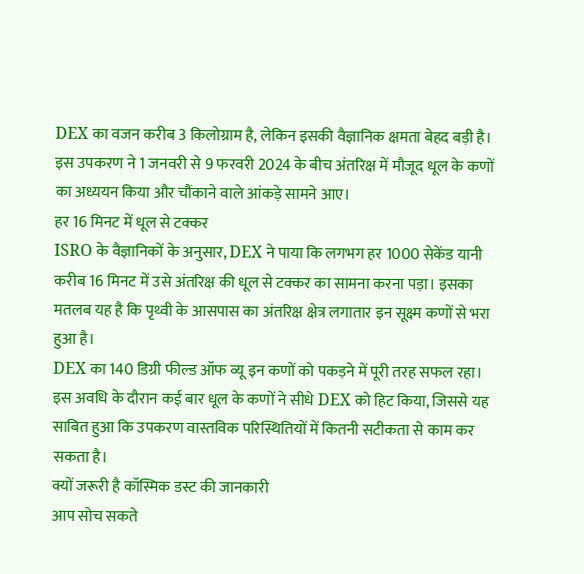DEX का वजन करीब 3 किलोग्राम है, लेकिन इसकी वैज्ञानिक क्षमता बेहद बड़ी है। इस उपकरण ने 1 जनवरी से 9 फरवरी 2024 के बीच अंतरिक्ष में मौजूद धूल के कणों का अध्ययन किया और चौंकाने वाले आंकड़े सामने आए।
हर 16 मिनट में धूल से टक्कर
ISRO के वैज्ञानिकों के अनुसार, DEX ने पाया कि लगभग हर 1000 सेकेंड यानी करीब 16 मिनट में उसे अंतरिक्ष की धूल से टक्कर का सामना करना पड़ा। इसका मतलब यह है कि पृथ्वी के आसपास का अंतरिक्ष क्षेत्र लगातार इन सूक्ष्म कणों से भरा हुआ है।
DEX का 140 डिग्री फील्ड ऑफ व्यू इन कणों को पकड़ने में पूरी तरह सफल रहा। इस अवधि के दौरान कई बार धूल के कणों ने सीधे DEX को हिट किया, जिससे यह साबित हुआ कि उपकरण वास्तविक परिस्थितियों में कितनी सटीकता से काम कर सकता है।
क्यों जरूरी है कॉस्मिक डस्ट की जानकारी
आप सोच सकते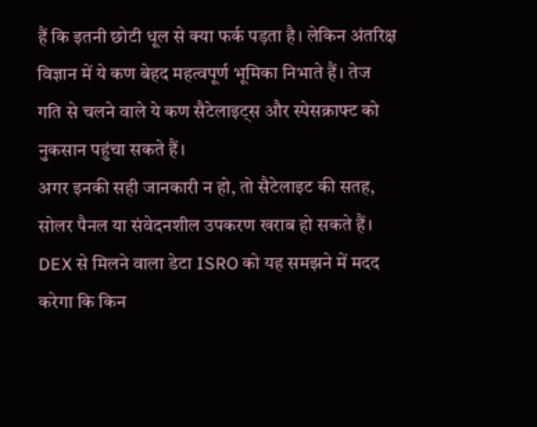हैं कि इतनी छोटी धूल से क्या फर्क पड़ता है। लेकिन अंतरिक्ष विज्ञान में ये कण बेहद महत्वपूर्ण भूमिका निभाते हैं। तेज गति से चलने वाले ये कण सैटेलाइट्स और स्पेसक्राफ्ट को नुकसान पहुंचा सकते हैं।
अगर इनकी सही जानकारी न हो, तो सैटेलाइट की सतह, सोलर पैनल या संवेदनशील उपकरण खराब हो सकते हैं। DEX से मिलने वाला डेटा ISRO को यह समझने में मदद करेगा कि किन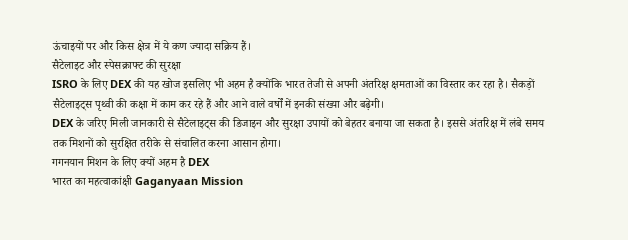ऊंचाइयों पर और किस क्षेत्र में ये कण ज्यादा सक्रिय हैं।
सैटेलाइट और स्पेसक्राफ्ट की सुरक्षा
ISRO के लिए DEX की यह खोज इसलिए भी अहम है क्योंकि भारत तेजी से अपनी अंतरिक्ष क्षमताओं का विस्तार कर रहा है। सैकड़ों सैटेलाइट्स पृथ्वी की कक्षा में काम कर रहे हैं और आने वाले वर्षों में इनकी संख्या और बढ़ेगी।
DEX के जरिए मिली जानकारी से सैटेलाइट्स की डिजाइन और सुरक्षा उपायों को बेहतर बनाया जा सकता है। इससे अंतरिक्ष में लंबे समय तक मिशनों को सुरक्षित तरीके से संचालित करना आसान होगा।
गगनयान मिशन के लिए क्यों अहम है DEX
भारत का महत्वाकांक्षी Gaganyaan Mission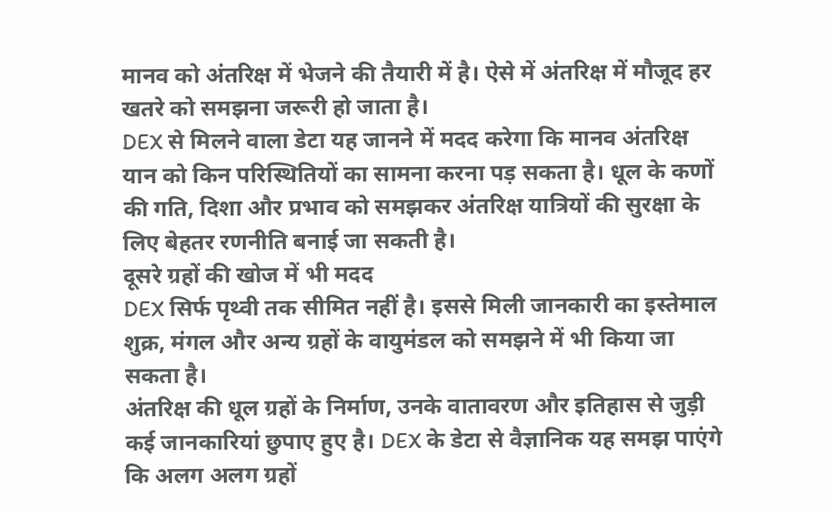मानव को अंतरिक्ष में भेजने की तैयारी में है। ऐसे में अंतरिक्ष में मौजूद हर खतरे को समझना जरूरी हो जाता है।
DEX से मिलने वाला डेटा यह जानने में मदद करेगा कि मानव अंतरिक्ष यान को किन परिस्थितियों का सामना करना पड़ सकता है। धूल के कणों की गति, दिशा और प्रभाव को समझकर अंतरिक्ष यात्रियों की सुरक्षा के लिए बेहतर रणनीति बनाई जा सकती है।
दूसरे ग्रहों की खोज में भी मदद
DEX सिर्फ पृथ्वी तक सीमित नहीं है। इससे मिली जानकारी का इस्तेमाल शुक्र, मंगल और अन्य ग्रहों के वायुमंडल को समझने में भी किया जा सकता है।
अंतरिक्ष की धूल ग्रहों के निर्माण, उनके वातावरण और इतिहास से जुड़ी कई जानकारियां छुपाए हुए है। DEX के डेटा से वैज्ञानिक यह समझ पाएंगे कि अलग अलग ग्रहों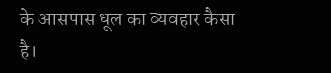के आसपास धूल का व्यवहार कैसा है।